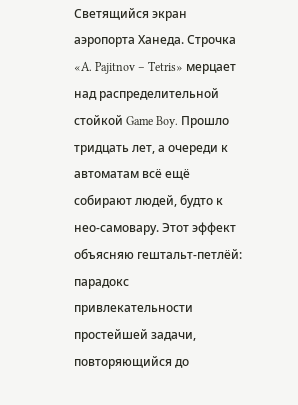Светящийся экран аэропорта Ханеда. Строчка «A. Pajitnov – Tetris» мерцает над распределительной стойкой Game Boy. Прошло тридцать лет, а очереди к автоматам всё ещё собирают людей, будто к нео-самовару. Этот эффект объясняю гештальт-петлёй: парадокс привлекательности простейшей задачи, повторяющийся до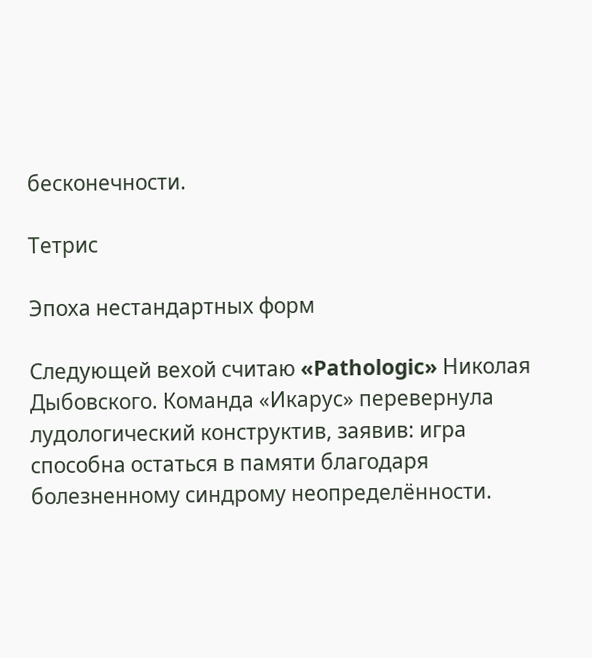бесконечности.

Тетрис

Эпоха нестандартных форм

Следующей вехой считаю «Pathologic» Николая Дыбовского. Команда «Икарус» перевернула лудологический конструктив, заявив: игра способна остаться в памяти благодаря болезненному синдрому неопределённости.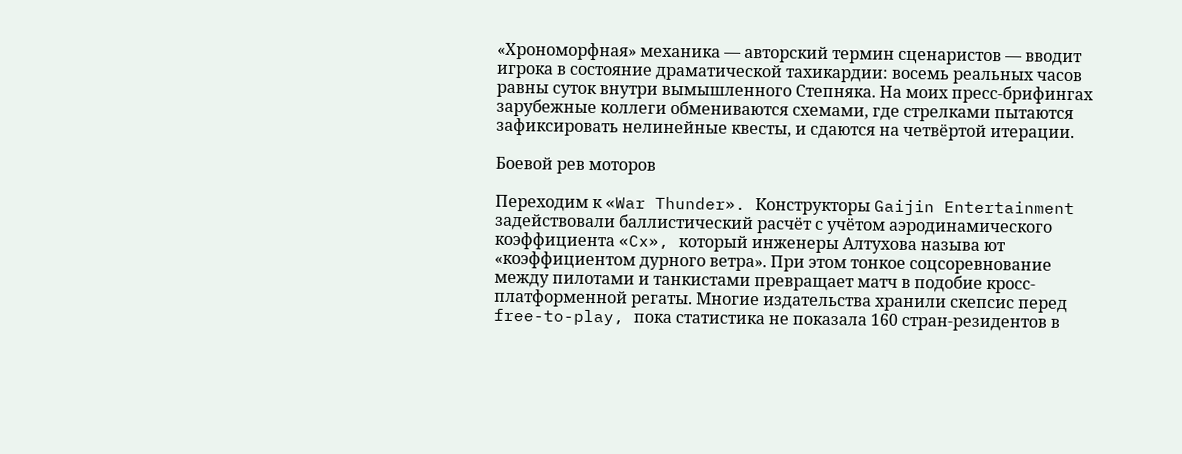«Хрономорфная» механика — авторский термин сценаристов — вводит игрока в состояние драматической тахикардии: восемь реальных часов равны суток внутри вымышленного Степняка. На моих пресс-брифингах зарубежные коллеги обмениваются схемами, где стрелками пытаются зафиксировать нелинейные квесты, и сдаются на четвёртой итерации.

Боевой рев моторов

Переходим к «War Thunder». Конструкторы Gaijin Entertainment задействовали баллистический расчёт с учётом аэродинамического коэффициента «Cx», который инженеры Алтухова называ ют «коэффициентом дурного ветра». При этом тонкое соцсоревнование между пилотами и танкистами превращает матч в подобие кросс-платформенной регаты. Многие издательства хранили скепсис перед free-to-play, пока статистика не показала 160 стран-резидентов в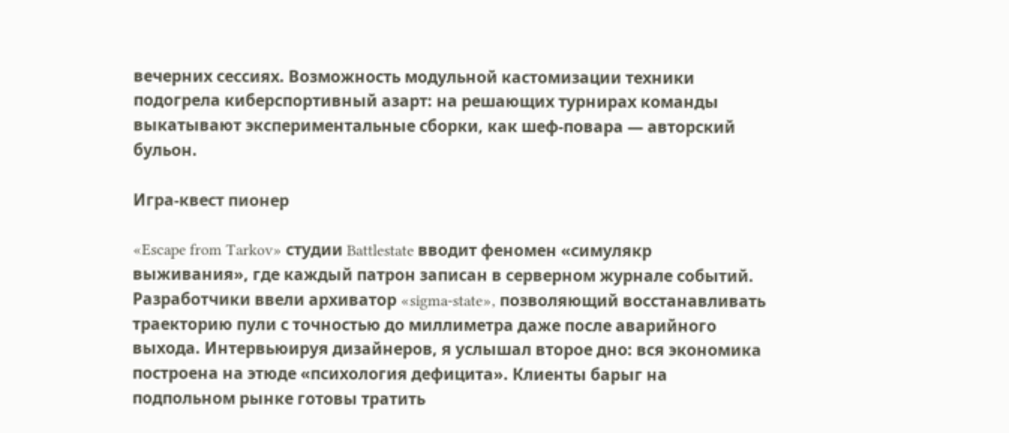вечерних сессиях. Возможность модульной кастомизации техники подогрела киберспортивный азарт: на решающих турнирах команды выкатывают экспериментальные сборки, как шеф-повара — авторский бульон.

Игра-квест пионер

«Escape from Tarkov» студии Battlestate вводит феномен «симулякр выживания», где каждый патрон записан в серверном журнале событий. Разработчики ввели архиватор «sigma-state», позволяющий восстанавливать траекторию пули с точностью до миллиметра даже после аварийного выхода. Интервьюируя дизайнеров, я услышал второе дно: вся экономика построена на этюде «психология дефицита». Клиенты барыг на подпольном рынке готовы тратить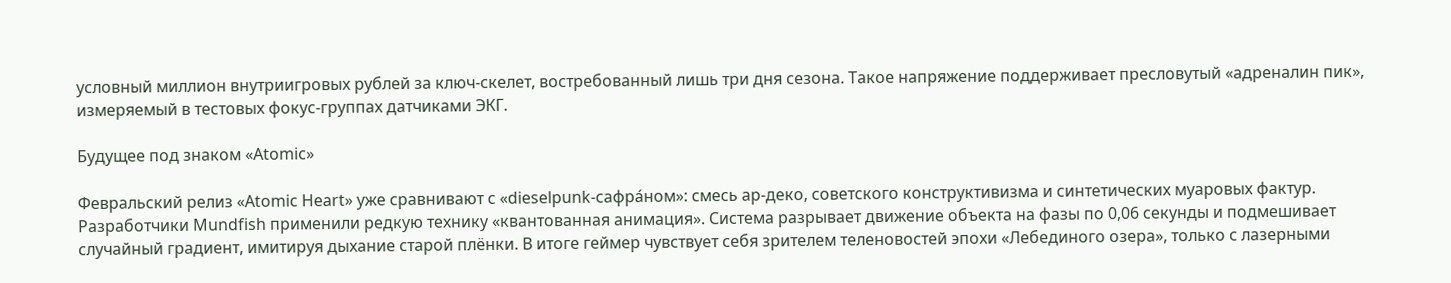условный миллион внутриигровых рублей за ключ-скелет, востребованный лишь три дня сезона. Такое напряжение поддерживает пресловутый «адреналин пик», измеряемый в тестовых фокус-группах датчиками ЭКГ.

Будущее под знаком «Atomic»

Февральский релиз «Atomic Heart» уже сравнивают с «dieselpunk-сафра́ном»: смесь ар-деко, советского конструктивизма и синтетических муаровых фактур. Разработчики Mundfish применили редкую технику «квантованная анимация». Система разрывает движение объекта на фазы по 0,06 секунды и подмешивает случайный градиент, имитируя дыхание старой плёнки. В итоге геймер чувствует себя зрителем теленовостей эпохи «Лебединого озера», только с лазерными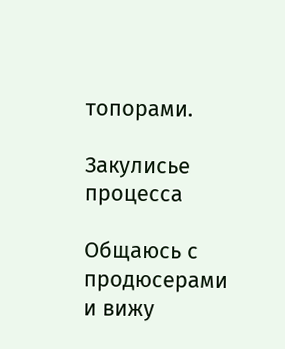топорами.

Закулисье процесса

Общаюсь с продюсерами и вижу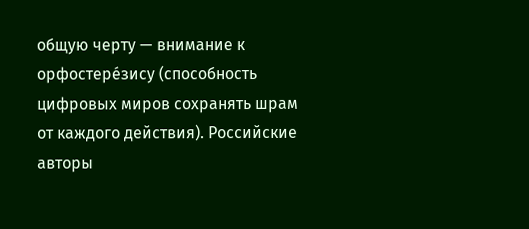общую черту — внимание к орфостере́зису (способность цифровых миров сохранять шрам от каждого действия). Российские авторы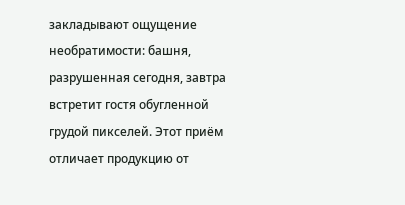закладывают ощущение необратимости: башня, разрушенная сегодня, завтра встретит гостя обугленной грудой пикселей. Этот приём отличает продукцию от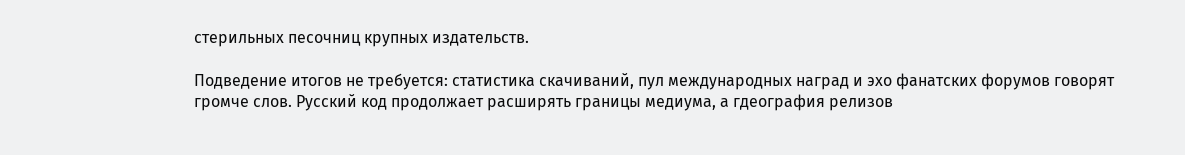стерильных песочниц крупных издательств.

Подведение итогов не требуется: статистика скачиваний, пул международных наград и эхо фанатских форумов говорят громче слов. Русский код продолжает расширять границы медиума, а гдеография релизов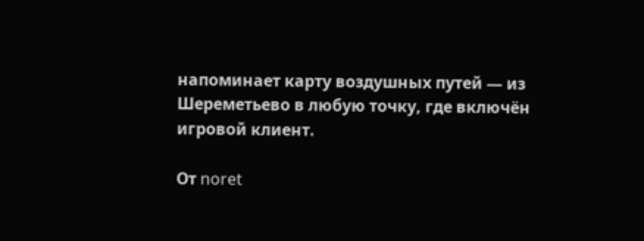напоминает карту воздушных путей — из Шереметьево в любую точку, где включён игровой клиент.

От noret